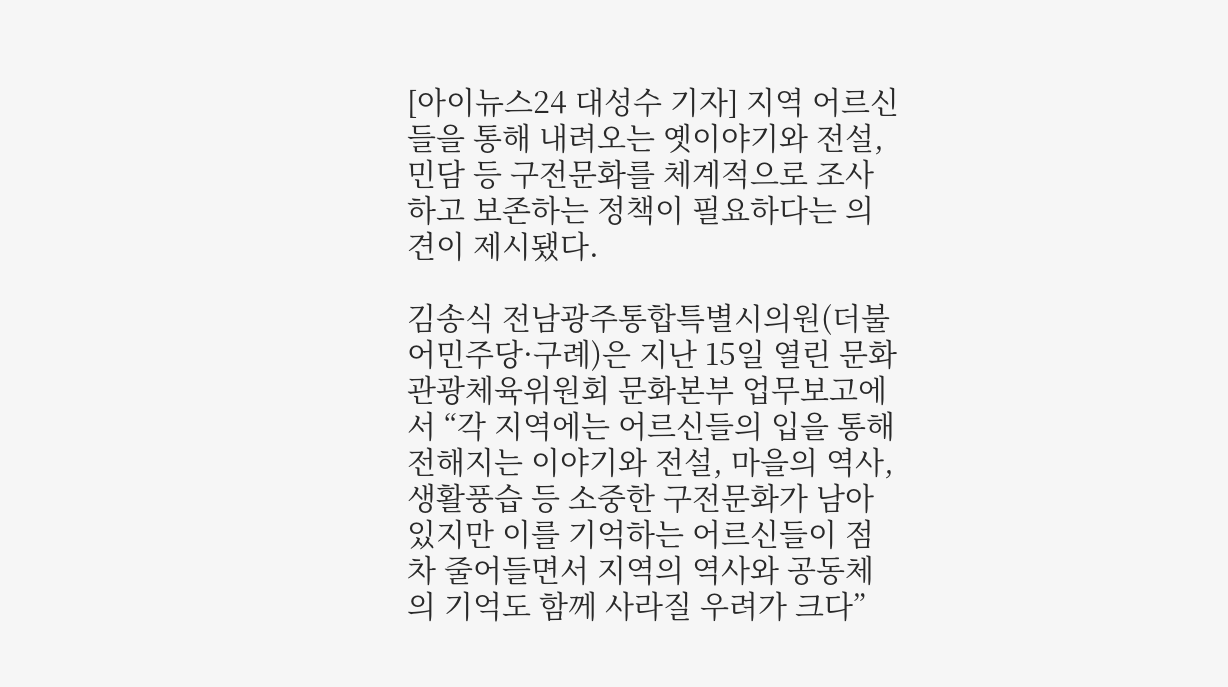[아이뉴스24 대성수 기자] 지역 어르신들을 통해 내려오는 옛이야기와 전설, 민담 등 구전문화를 체계적으로 조사하고 보존하는 정책이 필요하다는 의견이 제시됐다.

김송식 전남광주통합특별시의원(더불어민주당·구례)은 지난 15일 열린 문화관광체육위원회 문화본부 업무보고에서 “각 지역에는 어르신들의 입을 통해 전해지는 이야기와 전설, 마을의 역사, 생활풍습 등 소중한 구전문화가 남아 있지만 이를 기억하는 어르신들이 점차 줄어들면서 지역의 역사와 공동체의 기억도 함께 사라질 우려가 크다”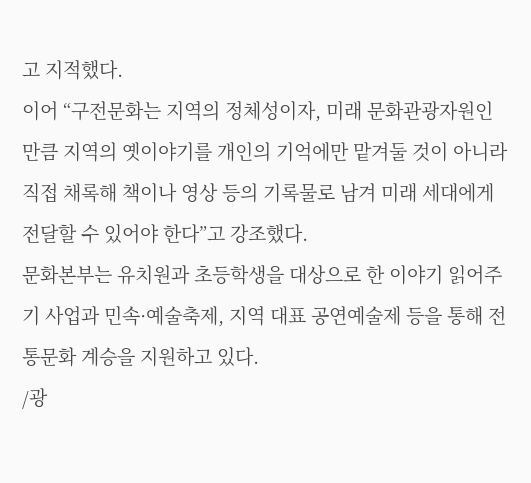고 지적했다.
이어 “구전문화는 지역의 정체성이자, 미래 문화관광자원인 만큼 지역의 옛이야기를 개인의 기억에만 맡겨둘 것이 아니라 직접 채록해 책이나 영상 등의 기록물로 남겨 미래 세대에게 전달할 수 있어야 한다”고 강조했다.
문화본부는 유치원과 초등학생을 대상으로 한 이야기 읽어주기 사업과 민속·예술축제, 지역 대표 공연예술제 등을 통해 전통문화 계승을 지원하고 있다.
/광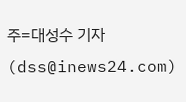주=대성수 기자(dss@inews24.com)